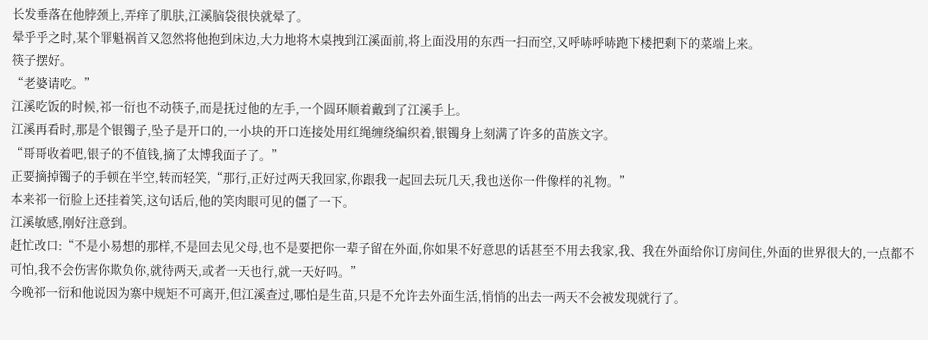长发垂落在他脖颈上,弄痒了肌肤,江溪脑袋很快就晕了。
晕乎乎之时,某个罪魁祸首又忽然将他抱到床边,大力地将木桌拽到江溪面前,将上面没用的东西一扫而空,又呼哧呼哧跑下楼把剩下的菜端上来。
筷子摆好。
“老婆请吃。”
江溪吃饭的时候,祁一衍也不动筷子,而是抚过他的左手,一个圆环顺着戴到了江溪手上。
江溪再看时,那是个银镯子,坠子是开口的,一小块的开口连接处用红绳缠绕编织着,银镯身上刻满了许多的苗族文字。
“哥哥收着吧,银子的不值钱,摘了太博我面子了。”
正要摘掉镯子的手顿在半空,转而轻笑,“那行,正好过两天我回家,你跟我一起回去玩几天,我也送你一件像样的礼物。”
本来祁一衍脸上还挂着笑,这句话后,他的笑肉眼可见的僵了一下。
江溪敏感,刚好注意到。
赶忙改口:“不是小易想的那样,不是回去见父母,也不是要把你一辈子留在外面,你如果不好意思的话甚至不用去我家,我、我在外面给你订房间住,外面的世界很大的,一点都不可怕,我不会伤害你欺负你,就待两天,或者一天也行,就一天好吗。”
今晚祁一衍和他说因为寨中规矩不可离开,但江溪查过,哪怕是生苗,只是不允许去外面生活,悄悄的出去一两天不会被发现就行了。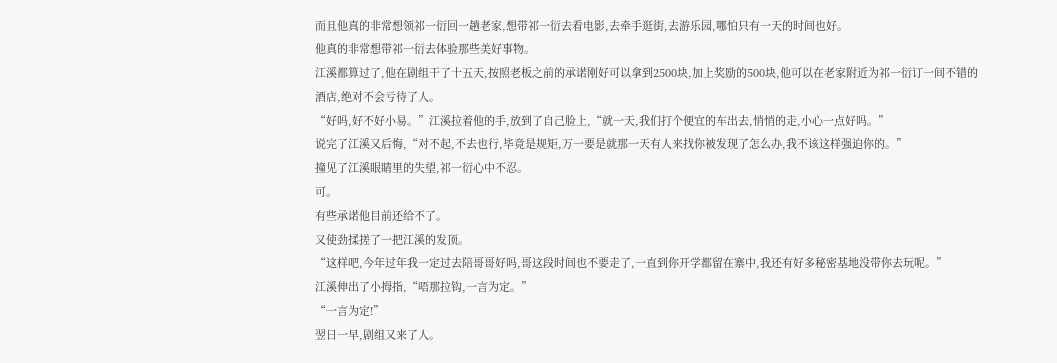而且他真的非常想领祁一衍回一趟老家,想带祁一衍去看电影,去牵手逛街,去游乐园,哪怕只有一天的时间也好。
他真的非常想带祁一衍去体验那些美好事物。
江溪都算过了,他在剧组干了十五天,按照老板之前的承诺刚好可以拿到2500块,加上奖励的500块,他可以在老家附近为祁一衍订一间不错的酒店,绝对不会亏待了人。
“好吗,好不好小易。”江溪拉着他的手,放到了自己脸上,“就一天,我们打个便宜的车出去,悄悄的走,小心一点好吗。”
说完了江溪又后悔,“对不起,不去也行,毕竟是规矩,万一要是就那一天有人来找你被发现了怎么办,我不该这样强迫你的。”
撞见了江溪眼睛里的失望,祁一衍心中不忍。
可。
有些承诺他目前还给不了。
又使劲揉搓了一把江溪的发顶。
“这样吧,今年过年我一定过去陪哥哥好吗,哥这段时间也不要走了,一直到你开学都留在寨中,我还有好多秘密基地没带你去玩呢。”
江溪伸出了小拇指,“唔那拉钩,一言为定。”
“一言为定!”
翌日一早,剧组又来了人。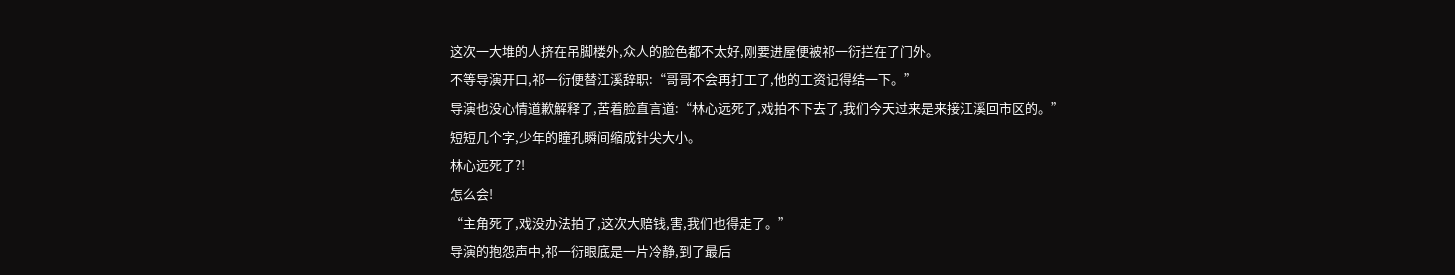这次一大堆的人挤在吊脚楼外,众人的脸色都不太好,刚要进屋便被祁一衍拦在了门外。
不等导演开口,祁一衍便替江溪辞职:“哥哥不会再打工了,他的工资记得结一下。”
导演也没心情道歉解释了,苦着脸直言道:“林心远死了,戏拍不下去了,我们今天过来是来接江溪回市区的。”
短短几个字,少年的瞳孔瞬间缩成针尖大小。
林心远死了?!
怎么会!
“主角死了,戏没办法拍了,这次大赔钱,害,我们也得走了。”
导演的抱怨声中,祁一衍眼底是一片冷静,到了最后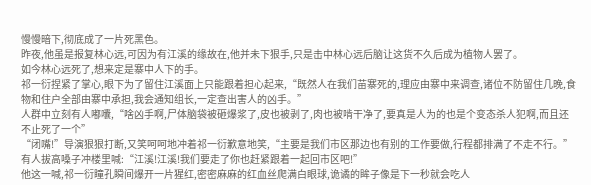慢慢暗下,彻底成了一片死黑色。
昨夜,他虽是报复林心远,可因为有江溪的缘故在,他并未下狠手,只是击中林心远后脑让这货不久后成为植物人罢了。
如今林心远死了,想来定是寨中人下的手。
祁一衍捏紧了掌心,眼下为了留住江溪面上只能跟着担心起来,“既然人在我们苗寨死的,理应由寨中来调查,诸位不防留住几晚,食物和住户全部由寨中承担,我会通知组长,一定查出害人的凶手。”
人群中立刻有人嘟囔,“啥凶手啊,尸体脑袋被砸爆浆了,皮也被剥了,肉也被啃干净了,要真是人为的也是个变态杀人犯啊,而且还不止死了一个”
“闭嘴!”导演狠狠打断,又笑呵呵地冲着祁一衍歉意地笑,“主要是我们市区那边也有别的工作要做,行程都排满了不走不行。”
有人拔高嗓子冲楼里喊:“江溪!江溪!我们要走了你也赶紧跟着一起回市区吧!”
他这一喊,祁一衍瞳孔瞬间爆开一片猩红,密密麻麻的红血丝爬满白眼球,诡谲的眸子像是下一秒就会吃人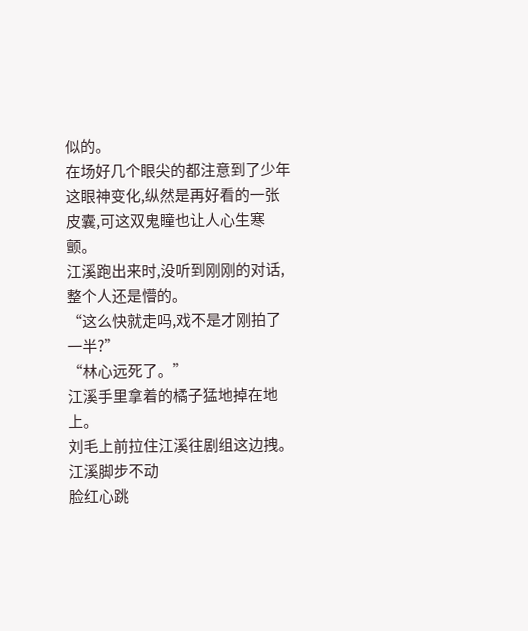似的。
在场好几个眼尖的都注意到了少年这眼神变化,纵然是再好看的一张皮囊,可这双鬼瞳也让人心生寒颤。
江溪跑出来时,没听到刚刚的对话,整个人还是懵的。
“这么快就走吗,戏不是才刚拍了一半?”
“林心远死了。”
江溪手里拿着的橘子猛地掉在地上。
刘毛上前拉住江溪往剧组这边拽。
江溪脚步不动
脸红心跳